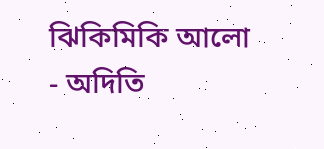ঝিকিমিকি আলো - অদিতি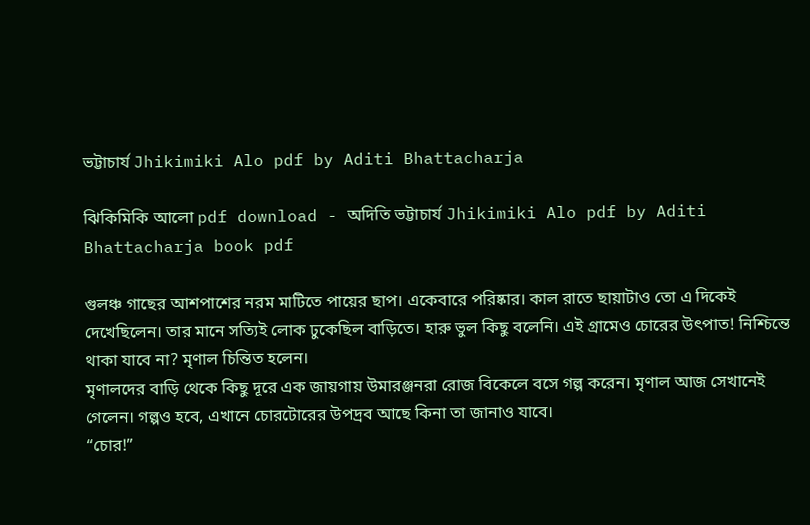ভট্টাচার্য Jhikimiki Alo pdf by Aditi Bhattacharja

ঝিকিমিকি আলো pdf download - অদিতি ভট্টাচার্য Jhikimiki Alo pdf by Aditi Bhattacharja book pdf

গুলঞ্চ গাছের আশপাশের নরম মাটিতে পায়ের ছাপ। একেবারে পরিষ্কার। কাল রাতে ছায়াটাও তো এ দিকেই দেখেছিলেন। তার মানে সত্যিই লোক ঢুকেছিল বাড়িতে। হারু ভুল কিছু বলেনি। এই গ্রামেও চোরের উৎপাত! নিশ্চিন্তে থাকা যাবে না? মৃণাল চিন্তিত হলেন।
মৃণালদের বাড়ি থেকে কিছু দূরে এক জায়গায় উমারঞ্জনরা রোজ বিকেলে বসে গল্প করেন। মৃণাল আজ সেখানেই গেলেন। গল্পও হবে, এখানে চোরটোরের উপদ্রব আছে কিনা তা জানাও যাবে।
“চোর!”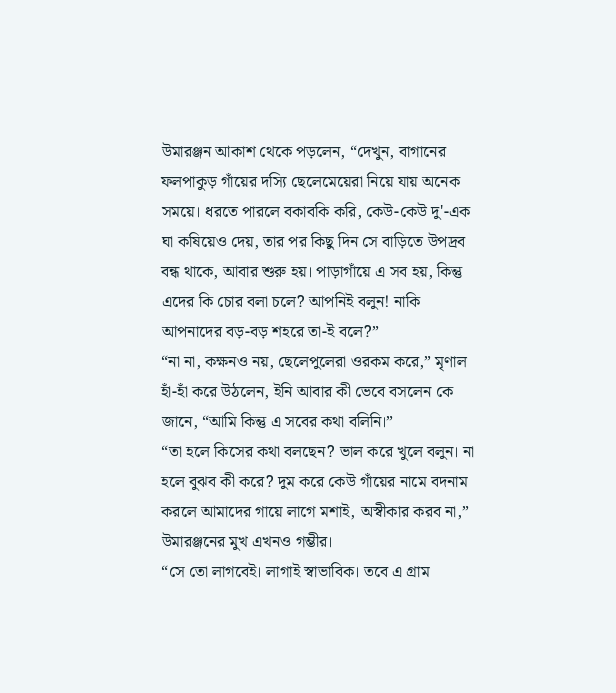উমারঞ্জন আকাশ থেকে পড়লেন, “দেখুন, বাগানের ফলপাকুড় গাঁয়ের দস্যি ছেলেমেয়েরা নিয়ে যায় অনেক সময়ে। ধরতে পারলে বকাবকি করি, কেউ-কেউ দু'-এক ঘা কষিয়েও দেয়, তার পর কিছু দিন সে বাড়িতে উপদ্রব বন্ধ থাকে, আবার শুরু হয়। পাড়াগাঁয়ে এ সব হয়, কিন্তু এদের কি চোর বলা চলে? আপনিই বলুন! নাকি আপনাদের বড়-বড় শহরে তা-ই বলে?”
“না না, কক্ষনও নয়, ছেলেপুলেরা ওরকম করে,” মৃণাল হাঁ-হাঁ করে উঠলেন, ইনি আবার কী ভেবে বসলেন কে জানে, “আমি কিন্তু এ সবের কথা বলিনি।”
“তা হলে কিসের কথা বলছেন? ভাল করে খুলে বলুন। না হলে বুঝব কী করে? দুম করে কেউ গাঁয়ের নামে বদনাম করলে আমাদের গায়ে লাগে মশাই, অস্বীকার করব না,” উমারঞ্জনের মুখ এখনও গম্ভীর।
“সে তো লাগবেই। লাগাই স্বাভাবিক। তবে এ গ্রাম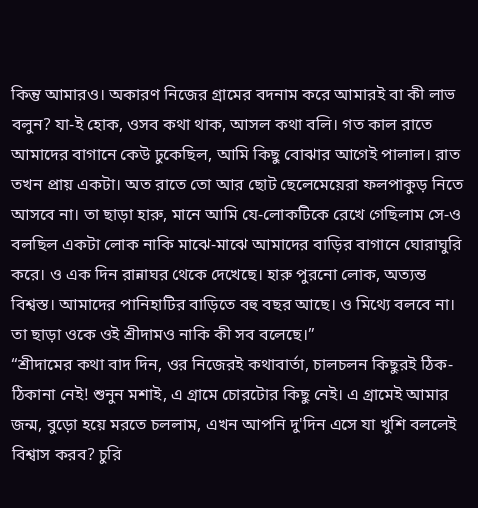কিন্তু আমারও। অকারণ নিজের গ্রামের বদনাম করে আমারই বা কী লাভ বলুন? যা-ই হোক, ওসব কথা থাক, আসল কথা বলি। গত কাল রাতে আমাদের বাগানে কেউ ঢুকেছিল, আমি কিছু বোঝার আগেই পালাল। রাত তখন প্রায় একটা। অত রাতে তো আর ছোট ছেলেমেয়েরা ফলপাকুড় নিতে আসবে না। তা ছাড়া হারু, মানে আমি যে-লোকটিকে রেখে গেছিলাম সে-ও বলছিল একটা লোক নাকি মাঝে-মাঝে আমাদের বাড়ির বাগানে ঘোরাঘুরি করে। ও এক দিন রান্নাঘর থেকে দেখেছে। হারু পুরনো লোক, অত্যন্ত বিশ্বস্ত। আমাদের পানিহাটির বাড়িতে বহু বছর আছে। ও মিথ্যে বলবে না। তা ছাড়া ওকে ওই শ্রীদামও নাকি কী সব বলেছে।”
“শ্রীদামের কথা বাদ দিন, ওর নিজেরই কথাবার্তা, চালচলন কিছুরই ঠিক-ঠিকানা নেই! শুনুন মশাই, এ গ্রামে চোরটোর কিছু নেই। এ গ্রামেই আমার জন্ম, বুড়ো হয়ে মরতে চললাম, এখন আপনি দু'দিন এসে যা খুশি বললেই বিশ্বাস করব? চুরি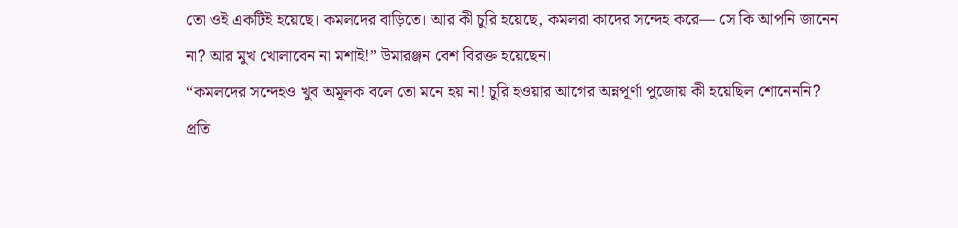তো ওই একটিই হয়েছে। কমলদের বাড়িতে। আর কী চুরি হয়েছে, কমলরা কাদের সন্দেহ করে— সে কি আপনি জানেন না? আর মুখ খোলাবেন না মশাই!” উমারঞ্জন বেশ বিরক্ত হয়েছেন।
“কমলদের সন্দেহও খুব অমূলক বলে তো মনে হয় না! চুরি হওয়ার আগের অন্নপূর্ণা পুজোয় কী হয়েছিল শোনেননি? প্রতি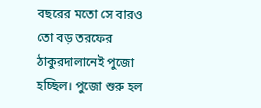বছরের মতো সে বারও তো বড় তরফের ঠাকুরদালানেই পুজো হচ্ছিল। পুজো শুরু হল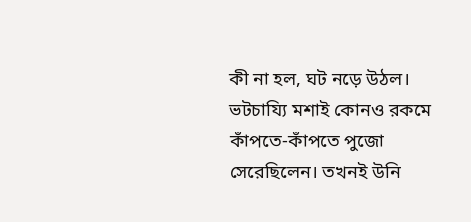কী না হল, ঘট নড়ে উঠল। ভটচায্যি মশাই কোনও রকমে কাঁপতে-কাঁপতে পুজো সেরেছিলেন। তখনই উনি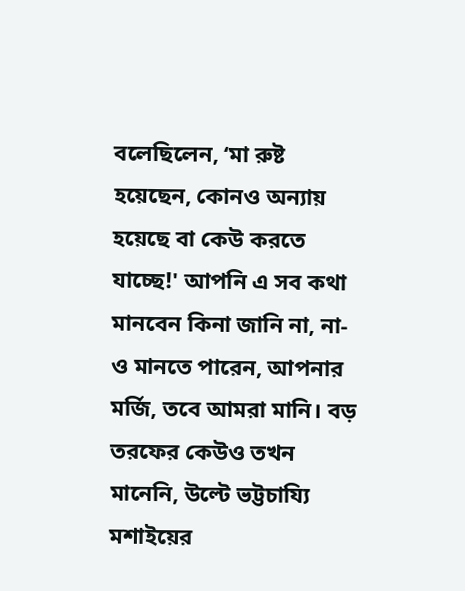বলেছিলেন, ‘মা রুষ্ট হয়েছেন, কোনও অন্যায় হয়েছে বা কেউ করতে যাচ্ছে!' আপনি এ সব কথা মানবেন কিনা জানি না, না-ও মানতে পারেন, আপনার মর্জি, তবে আমরা মানি। বড় তরফের কেউও তখন মানেনি, উল্টে ভট্টচায্যি মশাইয়ের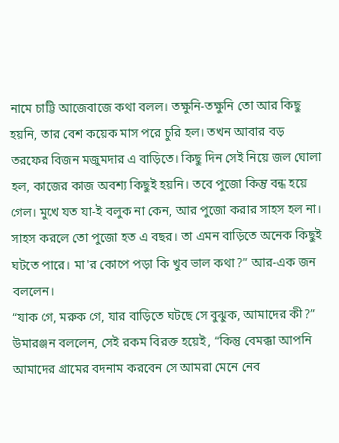নামে চাট্টি আজেবাজে কথা বলল। তক্ষুনি-তক্ষুনি তো আর কিছু হয়নি, তার বেশ কয়েক মাস পরে চুরি হল। তখন আবার বড় তরফের বিজন মজুমদার এ বাড়িতে। কিছু দিন সেই নিয়ে জল ঘোলা হল, কাজের কাজ অবশ্য কিছুই হয়নি। তবে পুজো কিন্তু বন্ধ হয়ে গেল। মুখে যত যা-ই বলুক না কেন, আর পুজো করার সাহস হল না। সাহস করলে তো পুজো হত এ বছর। তা এমন বাড়িতে অনেক কিছুই ঘটতে পারে। মা'র কোপে পড়া কি খুব ভাল কথা?” আর-এক জন বললেন।
“যাক গে, মরুক গে, যার বাড়িতে ঘটছে সে বুঝুক, আমাদের কী?” উমারঞ্জন বললেন, সেই রকম বিরক্ত হয়েই, “কিন্তু বেমক্কা আপনি আমাদের গ্রামের বদনাম করবেন সে আমরা মেনে নেব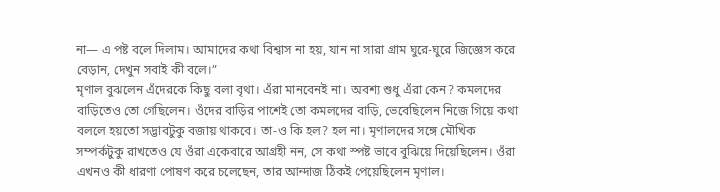না— এ পষ্ট বলে দিলাম। আমাদের কথা বিশ্বাস না হয়, যান না সারা গ্রাম ঘুরে-ঘুরে জিজ্ঞেস করে বেড়ান, দেখুন সবাই কী বলে।”
মৃণাল বুঝলেন এঁদেরকে কিছু বলা বৃথা। এঁরা মানবেনই না। অবশ্য শুধু এঁরা কেন? কমলদের বাড়িতেও তো গেছিলেন। ওঁদের বাড়ির পাশেই তো কমলদের বাড়ি, ভেবেছিলেন নিজে গিয়ে কথা বললে হয়তো সদ্ভাবটুকু বজায় থাকবে। তা-ও কি হল? হল না। মৃণালদের সঙ্গে মৌখিক সম্পর্কটুকু রাখতেও যে ওঁরা একেবারে আগ্রহী নন, সে কথা স্পষ্ট ভাবে বুঝিয়ে দিয়েছিলেন। ওঁরা এখনও কী ধারণা পোষণ করে চলেছেন, তার আন্দাজ ঠিকই পেয়েছিলেন মৃণাল।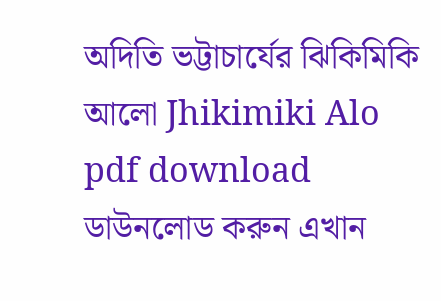অদিতি ভট্টাচার্যের ঝিকিমিকি আলো Jhikimiki Alo pdf download ডাউনলোড করুন এখান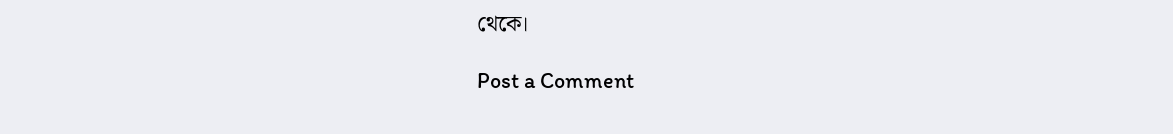থেকে।

Post a Comment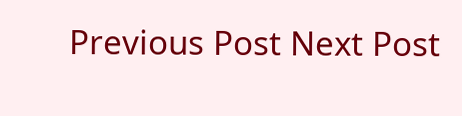Previous Post Next Post